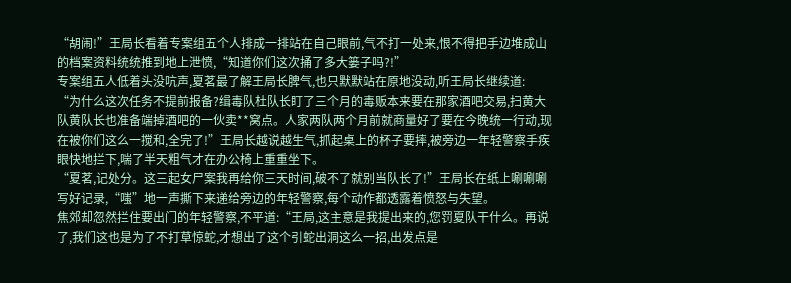“胡闹!”王局长看着专案组五个人排成一排站在自己眼前,气不打一处来,恨不得把手边堆成山的档案资料统统推到地上泄愤,“知道你们这次捅了多大篓子吗?!”
专案组五人低着头没吭声,夏茗最了解王局长脾气,也只默默站在原地没动,听王局长继续道:
“为什么这次任务不提前报备?缉毒队杜队长盯了三个月的毒贩本来要在那家酒吧交易,扫黄大队黄队长也准备端掉酒吧的一伙卖**窝点。人家两队两个月前就商量好了要在今晚统一行动,现在被你们这么一搅和,全完了!”王局长越说越生气,抓起桌上的杯子要摔,被旁边一年轻警察手疾眼快地拦下,喘了半天粗气才在办公椅上重重坐下。
“夏茗,记处分。这三起女尸案我再给你三天时间,破不了就别当队长了!”王局长在纸上唰唰唰写好记录,“嗤”地一声撕下来递给旁边的年轻警察,每个动作都透露着愤怒与失望。
焦郊却忽然拦住要出门的年轻警察,不平道:“王局,这主意是我提出来的,您罚夏队干什么。再说了,我们这也是为了不打草惊蛇,才想出了这个引蛇出洞这么一招,出发点是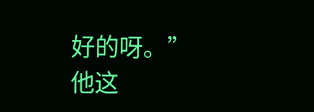好的呀。”
他这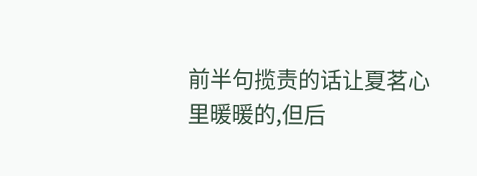前半句揽责的话让夏茗心里暖暖的,但后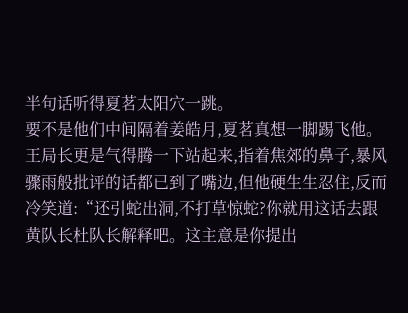半句话听得夏茗太阳穴一跳。
要不是他们中间隔着姜皓月,夏茗真想一脚踢飞他。
王局长更是气得腾一下站起来,指着焦郊的鼻子,暴风骤雨般批评的话都已到了嘴边,但他硬生生忍住,反而冷笑道:“还引蛇出洞,不打草惊蛇?你就用这话去跟黄队长杜队长解释吧。这主意是你提出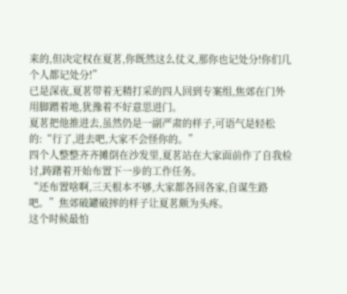来的,但决定权在夏茗,你既然这么仗义,那你也记处分!你们几个人都记处分!”
已是深夜,夏茗带着无精打采的四人回到专案组,焦郊在门外用脚蹭着地,犹豫着不好意思进门。
夏茗把他推进去,虽然仍是一副严肃的样子,可语气是轻松的:“行了,进去吧,大家不会怪你的。”
四个人整整齐齐摊倒在沙发里,夏茗站在大家面前作了自我检讨,踌躇着开始布置下一步的工作任务。
“还布置啥啊,三天根本不够,大家都各回各家,自谋生路吧。”焦郊破罐破摔的样子让夏茗颇为头疼。
这个时候最怕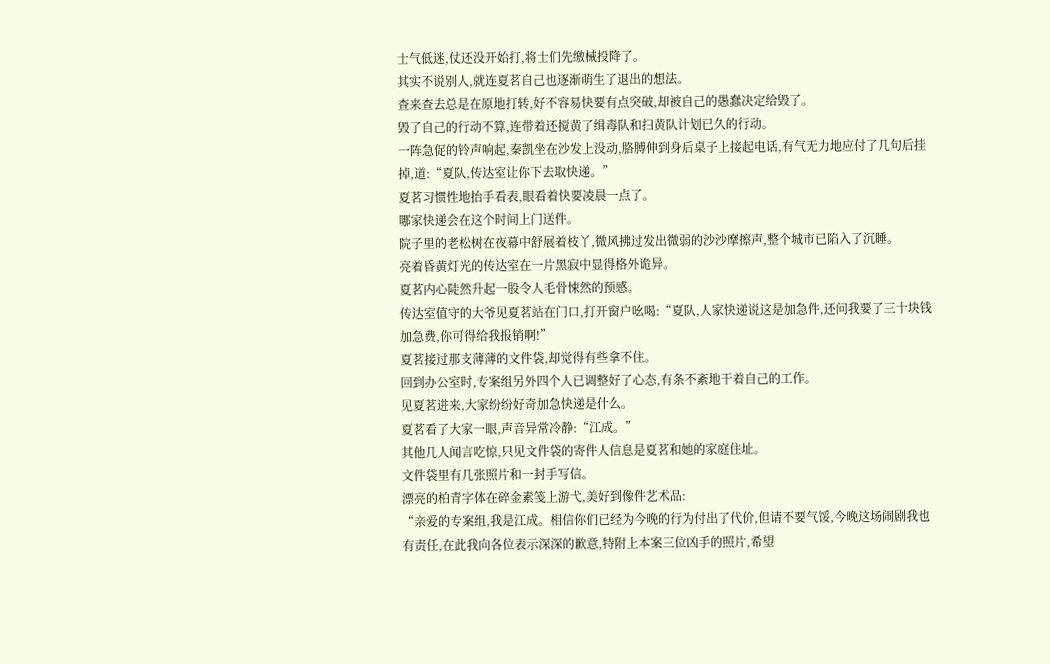士气低迷,仗还没开始打,将士们先缴械投降了。
其实不说别人,就连夏茗自己也逐渐萌生了退出的想法。
查来查去总是在原地打转,好不容易快要有点突破,却被自己的愚蠢决定给毁了。
毁了自己的行动不算,连带着还搅黄了缉毒队和扫黄队计划已久的行动。
一阵急促的铃声响起,秦凯坐在沙发上没动,胳膊伸到身后桌子上接起电话,有气无力地应付了几句后挂掉,道:“夏队,传达室让你下去取快递。”
夏茗习惯性地抬手看表,眼看着快要凌晨一点了。
哪家快递会在这个时间上门送件。
院子里的老松树在夜幕中舒展着枝丫,微风拂过发出微弱的沙沙摩擦声,整个城市已陷入了沉睡。
亮着昏黄灯光的传达室在一片黑寂中显得格外诡异。
夏茗内心陡然升起一股令人毛骨悚然的预感。
传达室值守的大爷见夏茗站在门口,打开窗户吆喝:“夏队,人家快递说这是加急件,还问我要了三十块钱加急费,你可得给我报销啊!”
夏茗接过那支薄薄的文件袋,却觉得有些拿不住。
回到办公室时,专案组另外四个人已调整好了心态,有条不紊地干着自己的工作。
见夏茗进来,大家纷纷好奇加急快递是什么。
夏茗看了大家一眼,声音异常冷静:“江成。”
其他几人闻言吃惊,只见文件袋的寄件人信息是夏茗和她的家庭住址。
文件袋里有几张照片和一封手写信。
漂亮的柏青字体在碎金素笺上游弋,美好到像件艺术品:
“亲爱的专案组,我是江成。相信你们已经为今晚的行为付出了代价,但请不要气馁,今晚这场闹剧我也有责任,在此我向各位表示深深的歉意,特附上本案三位凶手的照片,希望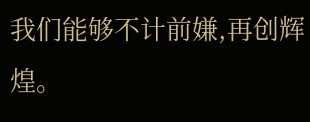我们能够不计前嫌,再创辉煌。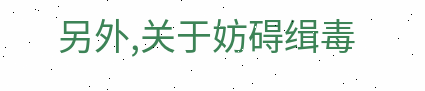另外,关于妨碍缉毒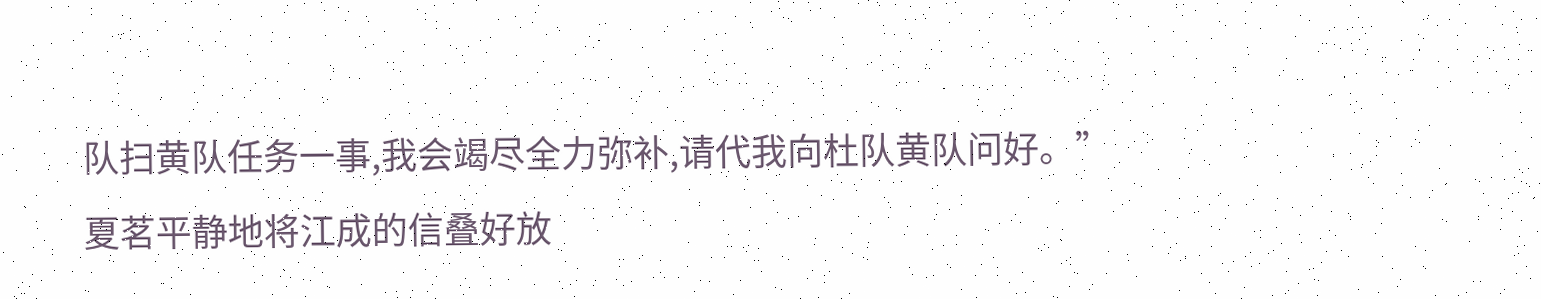队扫黄队任务一事,我会竭尽全力弥补,请代我向杜队黄队问好。”
夏茗平静地将江成的信叠好放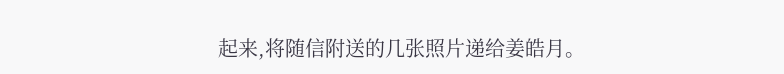起来,将随信附送的几张照片递给姜皓月。